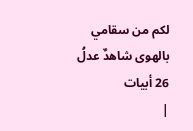لكم من سقامي بالهوى شاهدٌ عدلُ
26 أبيات
|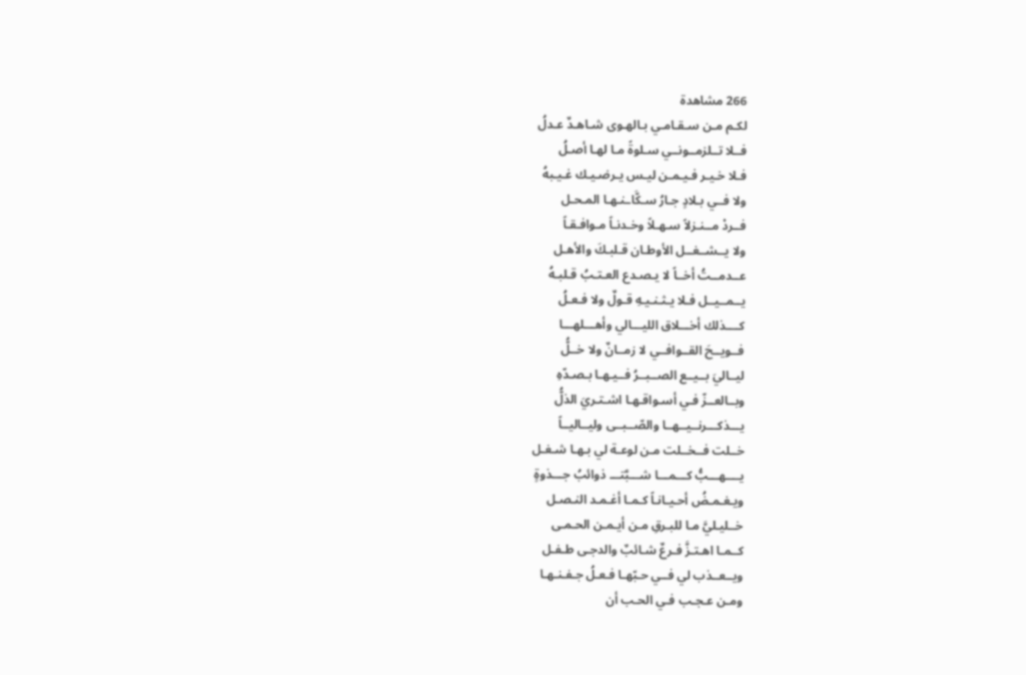266 مشاهدة
لكـم مـن سـقـامـي بـالهـوى شـاهـدٌ عـدلُ
فــلا تــلزمــونــي سـلوةً مـا لهـا أصـلُ
فـلا خـيـر فـيـمـن ليـس يـرضـيـك غـيـبهُ
ولا فــي بـلادٍ جـارُ سـكَّاـنـهـا المـحـل
فــردْ مــنـزلاً سـهـلاً وخـدنـاً مـوافـقـاً
ولا يــشــغــل الأوطـان قـلبـكَ والأهـل
عــدمــتُ أخــاً لا يـصـدع العـتـبُ قـلبـهُ
يــمــيــل فـلا يـثـنـيـهِ قـولٌ ولا فـعـلُ
كــــذلك أخـــلاق الليـــالي وأهـــلهـــا
فــويــحَ القــوافــي لا زمــانٌ ولا خــلُّ
ليــاليَ بــيــع الصــبــرُ فــيـهـا بـصـدّهِ
وبــالعــزّ فـي أسـواقـهـا اشـتـريَ الذلُّ
يـــذكـــرنــيــهــا والصّــبــى وليــاليــاً
خــلت فــخــلت مـن لوعـة لي بـهـا شـغـل
يــــهـــبُّ كـــمـــا شـــبَّتـــ ذوائبُ جـــذوةٍ
ويـغـمـضُ أحـيـانـاً كـمـا أغـمـد النـصـل
خــليـليَّ مـا للبـرقِ مـن أيـمـن الحـمـى
كــمـا اهـتـزَّ فـرعٌ شـائبٌ والدجـى طـفـل
ويــعــذب لي فــي حـبّهـا فـعـلُ جـفـنـهـا
ومـن عـجـب فـي الحـب أن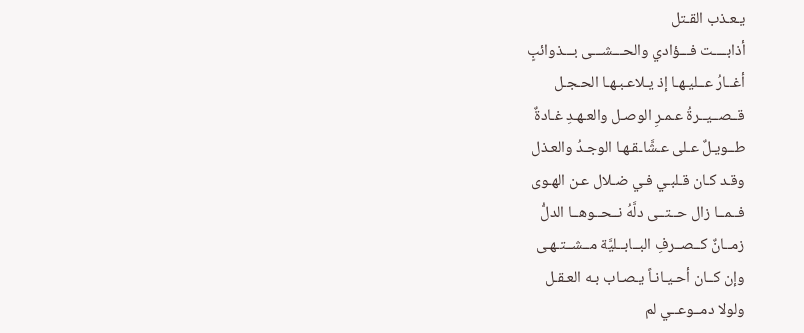يـعـذب القـتل
أذابــــت فـــؤادي والحـــشـــى بـــذوائبٍ
أغــارُ عــليـهـا إذ يـلاعـبـهـا الحـجـل
قــصــيــرةُ عـمـرِ الوصـل والعـهـدِ غـادةٌ
طــويـلٌ عـلى عـشَّاـقـهـا الوجـدُ والعـذل
وقـد كـان قـلبـي فـي ضـلال عـن الهـوى
فــمــا زال حــتــى دلَّهُ نــحــوهــا الدلُّ
زمــانٌ كــصــرفِ البــابــليَّة مــشــتـهـى
وإن كــان أحـيـانـاً يـصـاب بـه العـقـل
ولولا دمــوعــي لم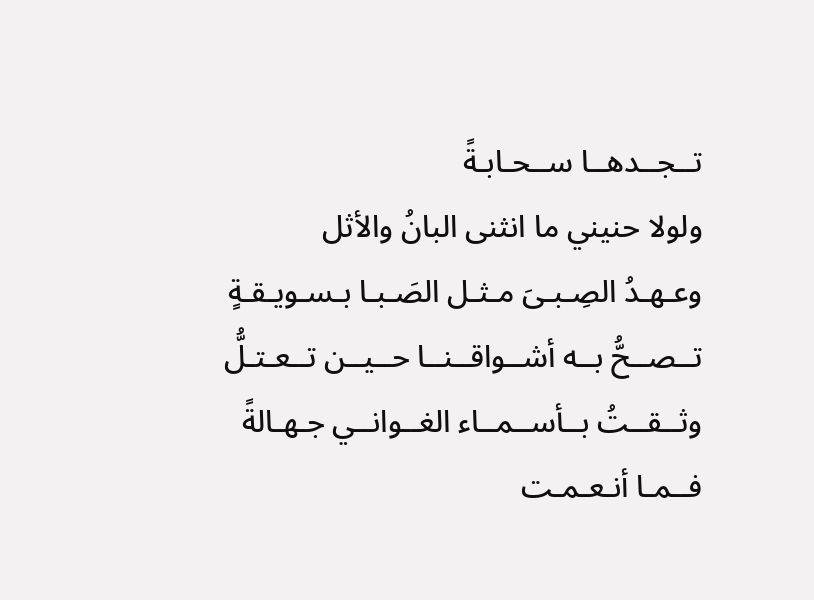تــجــدهــا ســحـابـةً
ولولا حنيني ما انثنى البانُ والأثل
وعـهـدُ الصِـبـىَ مـثـل الصَـبـا بـسـويـقـةٍ
تــصــحُّ بــه أشــواقــنــا حــيــن تــعـتـلُّ
وثــقــتُ بــأســمــاء الغــوانــي جـهـالةً
فــمـا أنـعـمـت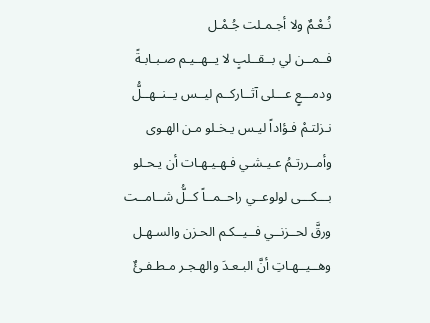نُـعْـمٌ ولا أجـمـلت جُـمْـل
فــمــن لي بــقــلبٍ لا يــهــيـم صـبـابـةً
ودمـــعٍ عـــلى آثــاركــم ليــس يــنــهــلُّ
نـزلتـمْ فـؤاداً ليـس يـخـلو مـن الهـوى
وأمــررتـمُ عـيـشـي فـهـيـهـات أن يـحـلو
بـــكـــى لولوعــي راحــمــاً كــلُّ شــامــت
ورقَّ لحــزنــي فــيــكـم الحـزن والسـهـل
وهــيــهـاتِ أنَّ البـعـدَ والهـجـر مـطـفـئٌ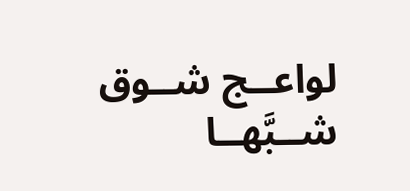لواعــج شــوق شــبَّهــا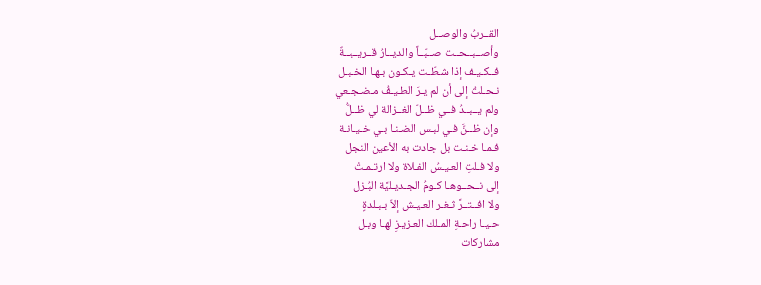القــربُ والوصــل
وأصــبــحــت صــبّــاً والديــارُ قــريــبــةٌ
فــكـيـف إذا شـطّـت يـكـون بـهـا الخـبـل
نـحـلتُ إلى أن لم يـرَ الطـيـفُ مـضـجـعي
ولم يــبــدُ فــي ظــلّ الغــزالة لي ظــلُّ
وإن ظــنَّ فـي لبـس الضـنـا بـي خـيـانـة
فـمـا خـنـت بل جادت به الأعين النجل
ولا فـلتِ العـيـسُ الفـلاة ولا ارتـمـتْ
إلى نــحــوهـا كـومُ الجـديـليَّة البُـزل
ولا افــتــرَّ ثـغـر العـيـش إلاّ بـبـلدةٍ
حـيـا راحـةِ المـلك العـزيـزِ لهـا وبـل
مشاركات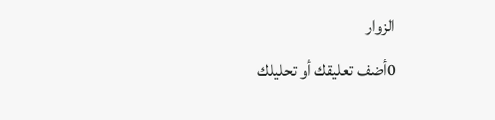الزوار
0أضف تعليقك أو تحليلك